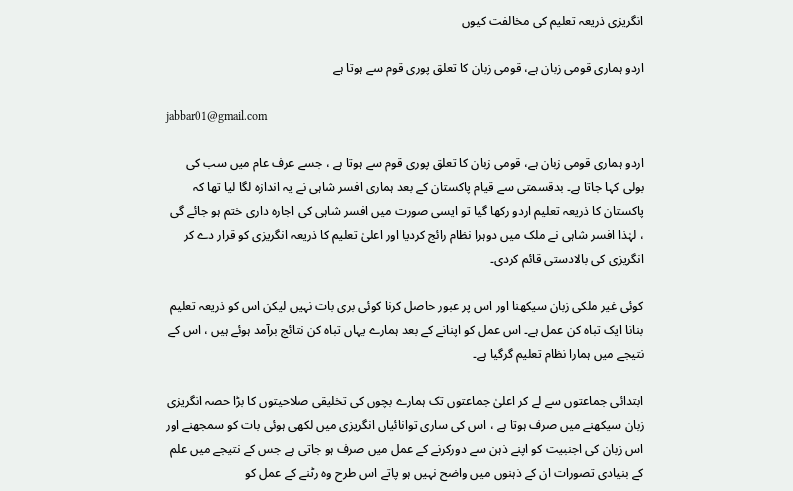انگریزی ذریعہ تعلیم کی مخالفت کیوں

اردو ہماری قومی زبان ہے، قومی زبان کا تعلق پوری قوم سے ہوتا ہے

jabbar01@gmail.com

اردو ہماری قومی زبان ہے، قومی زبان کا تعلق پوری قوم سے ہوتا ہے ، جسے عرف عام میں سب کی بولی کہا جاتا ہے۔ بدقسمتی سے قیام پاکستان کے بعد ہماری افسر شاہی نے یہ اندازہ لگا لیا تھا کہ پاکستان کا ذریعہ تعلیم اردو رکھا گیا تو ایسی صورت میں افسر شاہی کی اجارہ داری ختم ہو جائے گی ، لہٰذا افسر شاہی نے ملک میں دوہرا نظام رائج کردیا اور اعلیٰ تعلیم کا ذریعہ انگریزی کو قرار دے کر انگریزی کی بالادستی قائم کردی۔

کوئی غیر ملکی زبان سیکھنا اور اس پر عبور حاصل کرنا کوئی بری بات نہیں لیکن اس کو ذریعہ تعلیم بنانا ایک تباہ کن عمل ہے۔ اس عمل کو اپنانے کے بعد ہمارے یہاں تباہ کن نتائج برآمد ہوئے ہیں ، اس کے نتیجے میں ہمارا نظام تعلیم گرگیا ہے۔

ابتدائی جماعتوں سے لے کر اعلیٰ جماعتوں تک ہمارے بچوں کی تخلیقی صلاحیتوں کا بڑا حصہ انگریزی زبان سیکھنے میں صرف ہوتا ہے ، اس کی ساری توانائیاں انگریزی میں لکھی ہوئی بات کو سمجھنے اور اس زبان کی اجنبیت کو اپنے ذہن سے دورکرنے کے عمل میں صرف ہو جاتی ہے جس کے نتیجے میں علم کے بنیادی تصورات ان کے ذہنوں میں واضح نہیں ہو پاتے اس طرح وہ رٹنے کے عمل کو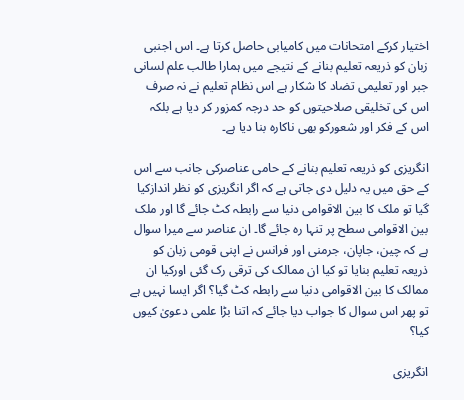اختیار کرکے امتحانات میں کامیابی حاصل کرتا ہے۔ اس اجنبی زبان کو ذریعہ تعلیم بنانے کے نتیجے میں ہمارا طالب علم لسانی جبر اور تعلیمی تضاد کا شکار ہے اس نظام تعلیم نے نہ صرف اس کی تخلیقی صلاحیتوں کو حد درجہ کمزور کر دیا ہے بلکہ اس کے فکر اور شعورکو بھی ناکارہ بنا دیا ہے۔

انگریزی کو ذریعہ تعلیم بنانے کے حامی عناصرکی جانب سے اس کے حق میں یہ دلیل دی جاتی ہے کہ اگر انگریزی کو نظر اندازکیا گیا تو ملک کا بین الاقوامی دنیا سے رابطہ کٹ جائے گا اور ملک بین الاقوامی سطح پر تنہا رہ جائے گا۔ ان عناصر سے میرا سوال ہے کہ چین، جاپان، جرمنی اور فرانس نے اپنی قومی زبان کو ذریعہ تعلیم بنایا تو کیا ان ممالک کی ترقی رک گئی اورکیا ان ممالک کا بین الاقوامی دنیا سے رابطہ کٹ گیا؟ اگر ایسا نہیں ہے تو پھر اس سوال کا جواب دیا جائے کہ اتنا بڑا علمی دعویٰ کیوں کیا؟

انگریزی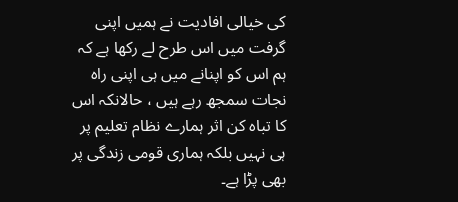کی خیالی افادیت نے ہمیں اپنی گرفت میں اس طرح لے رکھا ہے کہ ہم اس کو اپنانے میں ہی اپنی راہ نجات سمجھ رہے ہیں ، حالانکہ اس کا تباہ کن اثر ہمارے نظام تعلیم پر ہی نہیں بلکہ ہماری قومی زندگی پر بھی پڑا ہے۔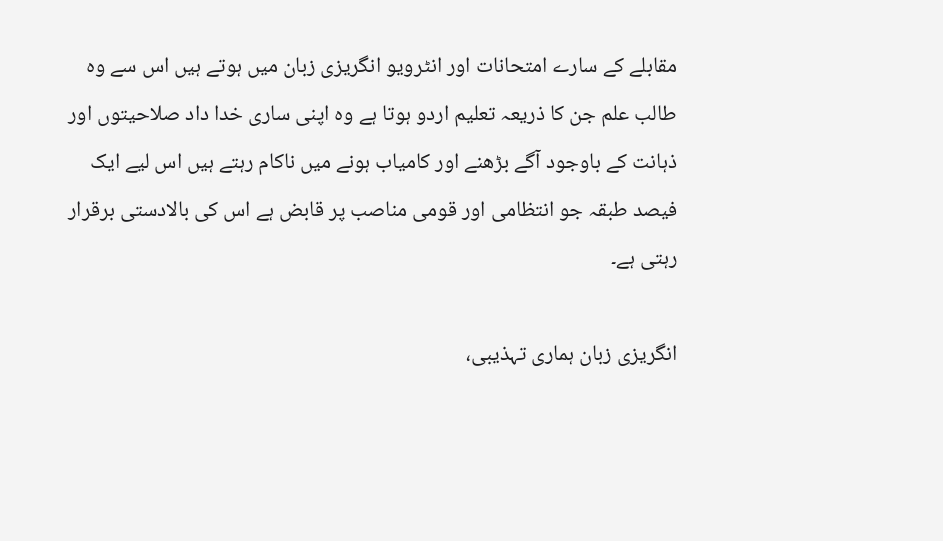مقابلے کے سارے امتحانات اور انٹرویو انگریزی زبان میں ہوتے ہیں اس سے وہ طالب علم جن کا ذریعہ تعلیم اردو ہوتا ہے وہ اپنی ساری خدا داد صلاحیتوں اور ذہانت کے باوجود آگے بڑھنے اور کامیاب ہونے میں ناکام رہتے ہیں اس لیے ایک فیصد طبقہ جو انتظامی اور قومی مناصب پر قابض ہے اس کی بالادستی برقرار رہتی ہے۔

انگریزی زبان ہماری تہذیبی،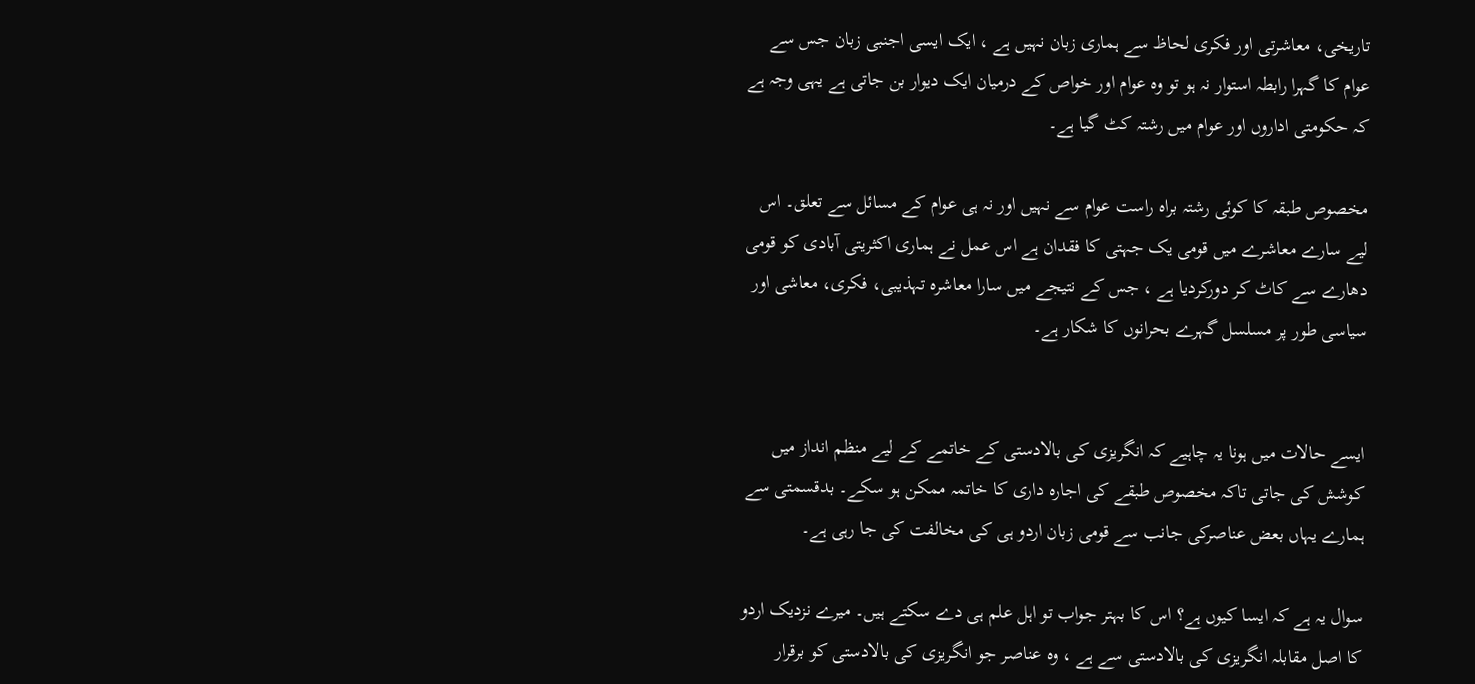تاریخی، معاشرتی اور فکری لحاظ سے ہماری زبان نہیں ہے ، ایک ایسی اجنبی زبان جس سے عوام کا گہرا رابطہ استوار نہ ہو تو وہ عوام اور خواص کے درمیان ایک دیوار بن جاتی ہے یہی وجہ ہے کہ حکومتی اداروں اور عوام میں رشتہ کٹ گیا ہے۔

مخصوص طبقہ کا کوئی رشتہ براہ راست عوام سے نہیں اور نہ ہی عوام کے مسائل سے تعلق۔ اس لیے سارے معاشرے میں قومی یک جہتی کا فقدان ہے اس عمل نے ہماری اکثریتی آبادی کو قومی دھارے سے کاٹ کر دورکردیا ہے ، جس کے نتیجے میں سارا معاشرہ تہذیبی، فکری، معاشی اور سیاسی طور پر مسلسل گہرے بحرانوں کا شکار ہے۔


ایسے حالات میں ہونا یہ چاہیے کہ انگریزی کی بالادستی کے خاتمے کے لیے منظم انداز میں کوشش کی جاتی تاکہ مخصوص طبقے کی اجارہ داری کا خاتمہ ممکن ہو سکے۔ بدقسمتی سے ہمارے یہاں بعض عناصرکی جانب سے قومی زبان اردو ہی کی مخالفت کی جا رہی ہے۔

سوال یہ ہے کہ ایسا کیوں ہے؟ اس کا بہتر جواب تو اہل علم ہی دے سکتے ہیں۔ میرے نزدیک اردو کا اصل مقابلہ انگریزی کی بالادستی سے ہے ، وہ عناصر جو انگریزی کی بالادستی کو برقرار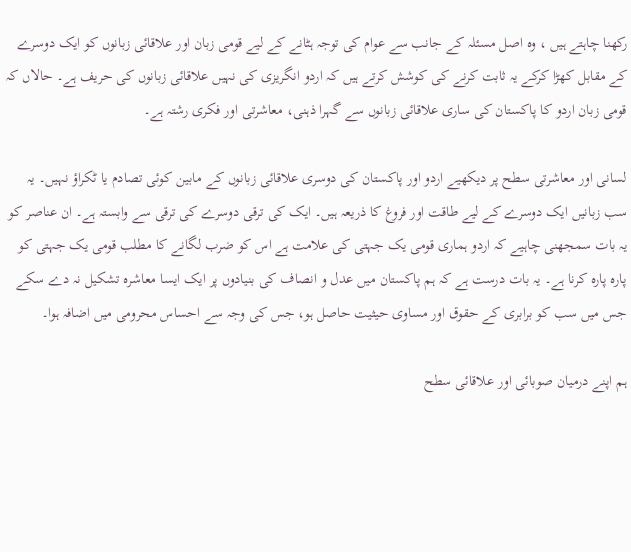رکھنا چاہتے ہیں ، وہ اصل مسئلہ کے جانب سے عوام کی توجہ ہٹانے کے لیے قومی زبان اور علاقائی زبانوں کو ایک دوسرے کے مقابل کھڑا کرکے یہ ثابت کرنے کی کوشش کرتے ہیں کہ اردو انگریزی کی نہیں علاقائی زبانوں کی حریف ہے۔ حالاں کہ قومی زبان اردو کا پاکستان کی ساری علاقائی زبانوں سے گہرا ذہنی، معاشرتی اور فکری رشتہ ہے۔

لسانی اور معاشرتی سطح پر دیکھیے اردو اور پاکستان کی دوسری علاقائی زبانوں کے مابین کوئی تصادم یا ٹکراؤ نہیں۔ یہ سب زبانیں ایک دوسرے کے لیے طاقت اور فروغ کا ذریعہ ہیں۔ ایک کی ترقی دوسرے کی ترقی سے وابستہ ہے۔ ان عناصر کو یہ بات سمجھنی چاہیے کہ اردو ہماری قومی یک جہتی کی علامت ہے اس کو ضرب لگانے کا مطلب قومی یک جہتی کو پارہ پارہ کرنا ہے۔ یہ بات درست ہے کہ ہم پاکستان میں عدل و انصاف کی بنیادوں پر ایک ایسا معاشرہ تشکیل نہ دے سکے جس میں سب کو برابری کے حقوق اور مساوی حیثیت حاصل ہو، جس کی وجہ سے احساس محرومی میں اضافہ ہوا۔

ہم اپنے درمیان صوبائی اور علاقائی سطح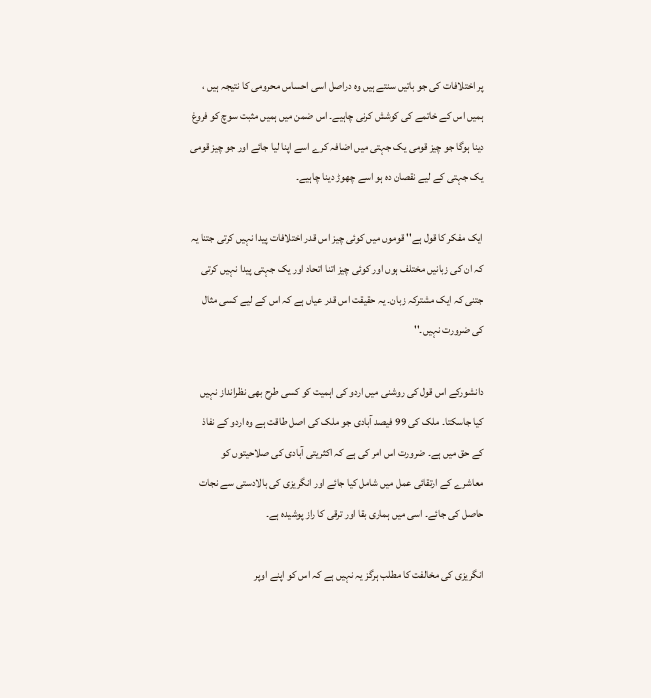پر اختلافات کی جو باتیں سنتے ہیں وہ دراصل اسی احساس محرومی کا نتیجہ ہیں ، ہمیں اس کے خاتمے کی کوشش کرنی چاہیے۔ اس ضمن میں ہمیں مثبت سوچ کو فروغ دینا ہوگا جو چیز قومی یک جہتی میں اضافہ کرے اسے اپنا لیا جائے اور جو چیز قومی یک جہتی کے لیے نقصان دہ ہو اسے چھوڑ دینا چاہیے۔

ایک مفکر کا قول ہے'' قوموں میں کوئی چیز اس قدر اختلافات پیدا نہیں کرتی جتنا یہ کہ ان کی زبانیں مختلف ہوں اور کوئی چیز اتنا اتحاد اور یک جہتی پیدا نہیں کرتی جتنی کہ ایک مشترکہ زبان۔ یہ حقیقت اس قدر عیاں ہے کہ اس کے لیے کسی مثال کی ضرورت نہیں۔''

دانشورکے اس قول کی روشنی میں اردو کی اہمیت کو کسی طرح بھی نظرانداز نہیں کیا جاسکتا۔ ملک کی 99 فیصد آبادی جو ملک کی اصل طاقت ہے وہ اردو کے نفاذ کے حق میں ہے۔ ضرورت اس امر کی ہے کہ اکثریتی آبادی کی صلاحیتوں کو معاشرے کے ارتقائی عمل میں شامل کیا جائے اور انگریزی کی بالادستی سے نجات حاصل کی جائے۔ اسی میں ہماری بقا اور ترقی کا راز پوشیدہ ہے۔

انگریزی کی مخالفت کا مطلب ہرگز یہ نہیں ہے کہ اس کو اپنے اوپر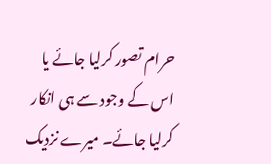حرام تصور کرلیا جائے یا اس کے وجود سے ہی انکار کرلیا جائے۔ میرے نزدیک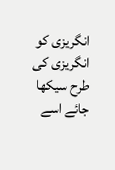انگریزی کو انگریزی کی طرح سیکھا جائے اسے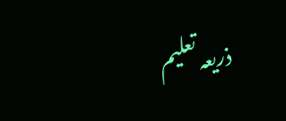ذریعہ تعلیم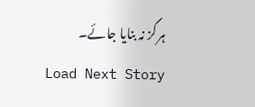ہرگز نہ بنایا جائے۔
Load Next Story